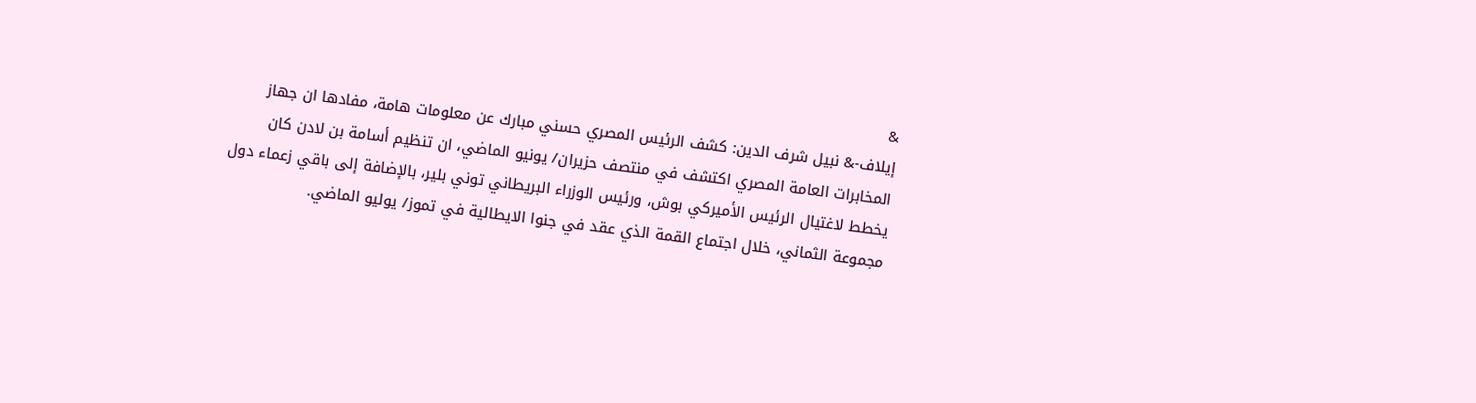&
إيلاف-& نبيل شرف الدين: كشف الرئيس المصري حسني مبارك عن معلومات هامة، مفادها ان جهاز المخابرات العامة المصري اكتشف في منتصف حزيران/ يونيو الماضي، ان تنظيم أسامة بن لادن كان يخطط لاغتيال الرئيس الأميركي بوش، ورئيس الوزراء البريطاني توني بلير، بالإضافة إلى باقي زعماء دول مجموعة الثماني، خلال اجتماع القمة الذي عقد في جنوا الايطالية في تموز/ يوليو الماضي.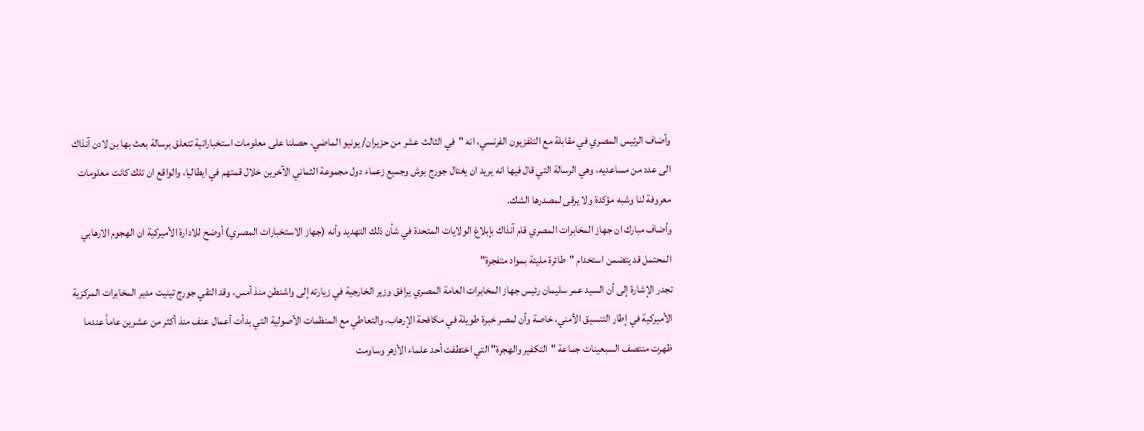وأضاف الرئيس المصري في مقابلة مع التلفزيون الفرنسي، انه "في الثالث عشر من حزيران/ يونيو الماضي، حصلنا على معلومات استخباراتية تتعلق برسالة بعث بها بن لادن آنذاك الى عدد من مساعديه، وهي الرسالة التي قال فيها انه يريد ان يغتال جورج بوش وجميع زعماء دول مجموعة الثماني الآخرين خلال قمتهم في ايطاليا، والواقع ان تلك كانت معلومات معروفة لنا وشبه مؤكدة ولا يرقى لمصدرها الشك.
وأضاف مبارك ان جهاز المخابرات المصري قام آنذاك بإبلاغ الولايات المتحدة في شأن ذلك التهديد وأنه (جهاز الاستخبارات المصري) أوضح للادارة الأميركية ان الهجوم الارهابي المحتمل قد يتضمن استخدام "طائرة مليئة بمواد متفجرة"
تجدر الإشارة إلى أن السيد عمر سليمان رئيس جهاز المخابرات العامة المصري يرافق وزير الخارجية في زيارته إلى واشنطن منذ أمس، وقد التقي جورج تينيت مدير المخابرات المركزية الأميركية في إطار التنسيق الأمني، خاصة وأن لمصر خبرة طويلة في مكافحة الإرهاب، والتعاطي مع المنظمات الأصولية التي بدأت أعمال عنف منذ أكثر من عشرين عاماً عندما ظهرت منتصف السبعينات جماعة "التكفير والهجرة" التي اختطفت أحد علماء الأزهر وساومت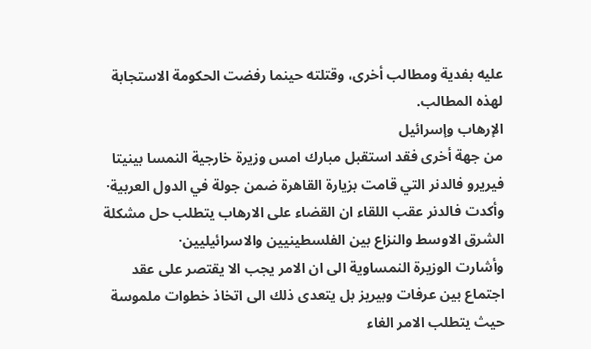عليه بفدية ومطالب أخرى، وقتلته حينما رفضت الحكومة الاستجابة لهذه المطالب.
الإرهاب وإسرائيل
من جهة أخرى فقد استقبل مبارك امس وزيرة خارجية النمسا بينيتا فيريرو فالدنر التي قامت بزيارة القاهرة ضمن جولة في الدول العربية·
وأكدت فالدنر عقب اللقاء ان القضاء على الارهاب يتطلب حل مشكلة الشرق الاوسط والنزاع بين الفلسطينيين والاسرائيليين·
وأشارت الوزيرة النمساوية الى ان الامر يجب الا يقتصر على عقد اجتماع بين عرفات وبيريز بل يتعدى ذلك الى اتخاذ خطوات ملموسة حيث يتطلب الامر الغاء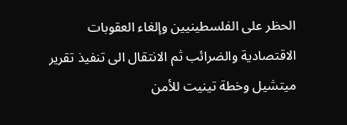الحظر على الفلسطينيين وإلغاء العقوبات الاقتصادية والضرائب ثم الانتقال الى تنفيذ تقرير ميتشيل وخطة تينيت للأمن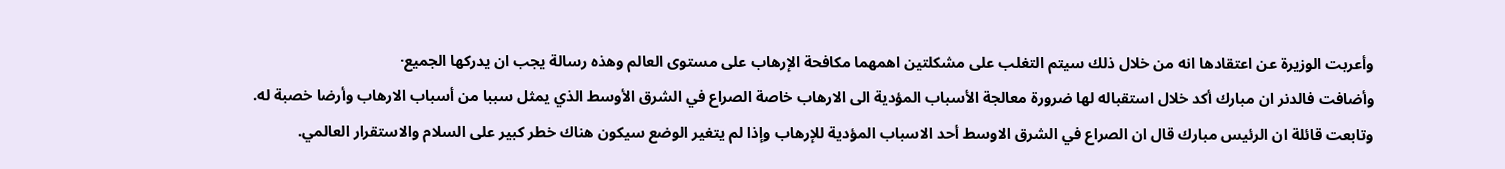وأعربت الوزيرة عن اعتقادها انه من خلال ذلك سيتم التغلب على مشكلتين اهمهما مكافحة الإرهاب على مستوى العالم وهذه رسالة يجب ان يدركها الجميع·
وأضافت فالدنر ان مبارك أكد خلال استقباله لها ضرورة معالجة الأسباب المؤدية الى الارهاب خاصة الصراع في الشرق الأوسط الذي يمثل سببا من أسباب الارهاب وأرضا خصبة له.
وتابعت قائلة ان الرئيس مبارك قال ان الصراع في الشرق الاوسط أحد الاسباب المؤدية للإرهاب وإذا لم يتغير الوضع سيكون هناك خطر كبير على السلام والاستقرار العالمي.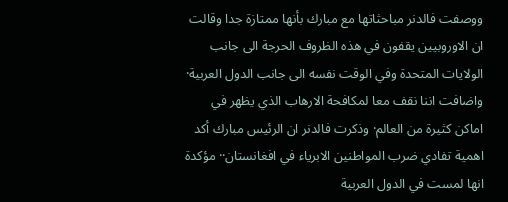ووصفت فالدنر مباحثاتها مع مبارك بأنها ممتازة جدا وقالت ان الاوروبيين يقفون في هذه الظروف الحرجة الى جانب الولايات المتحدة وفي الوقت نفسه الى جانب الدول العربية· واضافت اننا نقف معا لمكافحة الارهاب الذي يظهر في اماكن كثيرة من العالم· وذكرت فالدنر ان الرئيس مبارك أكد اهمية تفادي ضرب المواطنين الابرياء في افغانستان·· مؤكدة انها لمست في الدول العربية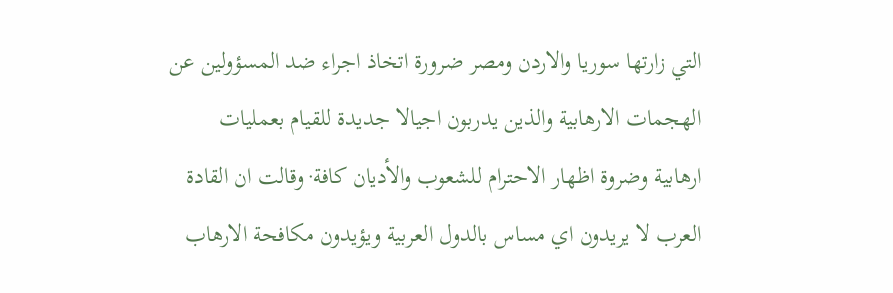التي زارتها سوريا والاردن ومصر ضرورة اتخاذ اجراء ضد المسؤولين عن الهجمات الارهابية والذين يدربون اجيالا جديدة للقيام بعمليات ارهابية وضروة اظهار الاحترام للشعوب والأديان كافة· وقالت ان القادة العرب لا يريدون اي مساس بالدول العربية ويؤيدون مكافحة الارهاب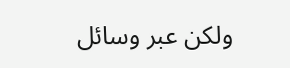ولكن عبر وسائل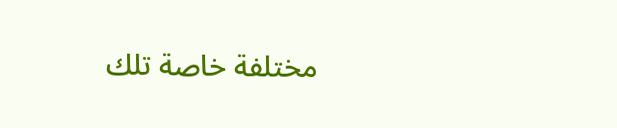مختلفة خاصة تلك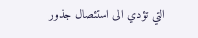التي تؤدي الى استئصال جذور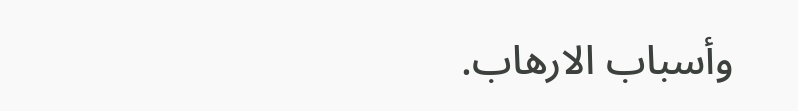وأسباب الارهاب.